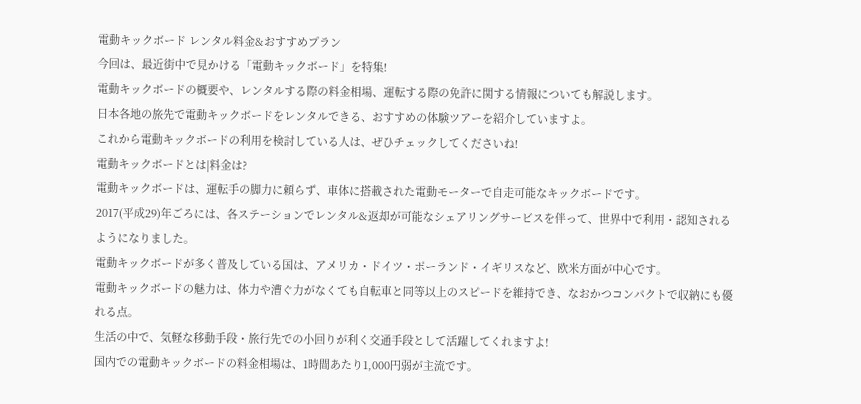電動キックボード レンタル料金&おすすめプラン
今回は、最近街中で見かける「電動キックボード」を特集!
電動キックボードの概要や、レンタルする際の料金相場、運転する際の免許に関する情報についても解説します。
日本各地の旅先で電動キックボードをレンタルできる、おすすめの体験ツアーを紹介していますよ。
これから電動キックボードの利用を検討している人は、ぜひチェックしてくださいね!
電動キックボードとは|料金は?
電動キックボードは、運転手の脚力に頼らず、車体に搭載された電動モーターで自走可能なキックボードです。
2017(平成29)年ごろには、各ステーションでレンタル&返却が可能なシェアリングサービスを伴って、世界中で利用・認知されるようになりました。
電動キックボードが多く普及している国は、アメリカ・ドイツ・ポーランド・イギリスなど、欧米方面が中心です。
電動キックボードの魅力は、体力や漕ぐ力がなくても自転車と同等以上のスピードを維持でき、なおかつコンパクトで収納にも優れる点。
生活の中で、気軽な移動手段・旅行先での小回りが利く交通手段として活躍してくれますよ!
国内での電動キックボードの料金相場は、1時間あたり1,000円弱が主流です。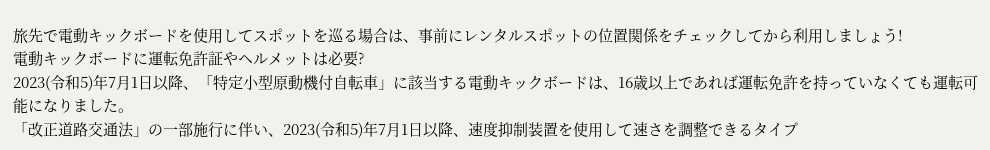旅先で電動キックボードを使用してスポットを巡る場合は、事前にレンタルスポットの位置関係をチェックしてから利用しましょう!
電動キックボードに運転免許証やヘルメットは必要?
2023(令和5)年7月1日以降、「特定小型原動機付自転車」に該当する電動キックボードは、16歳以上であれば運転免許を持っていなくても運転可能になりました。
「改正道路交通法」の一部施行に伴い、2023(令和5)年7月1日以降、速度抑制装置を使用して速さを調整できるタイプ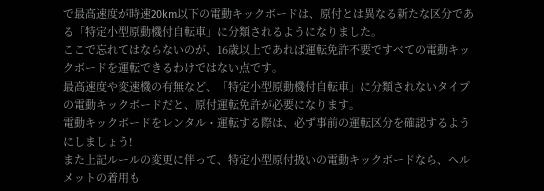で最高速度が時速20km以下の電動キックボードは、原付とは異なる新たな区分である「特定小型原動機付自転車」に分類されるようになりました。
ここで忘れてはならないのが、16歳以上であれば運転免許不要ですべての電動キックボードを運転できるわけではない点です。
最高速度や変速機の有無など、「特定小型原動機付自転車」に分類されないタイプの電動キックボードだと、原付運転免許が必要になります。
電動キックボードをレンタル・運転する際は、必ず事前の運転区分を確認するようにしましょう!
また上記ルールの変更に伴って、特定小型原付扱いの電動キックボードなら、ヘルメットの着用も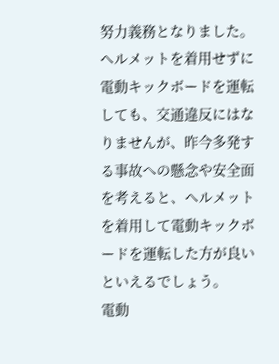努力義務となりました。
ヘルメットを着用せずに電動キックボードを運転しても、交通違反にはなりませんが、昨今多発する事故への懸念や安全面を考えると、ヘルメットを着用して電動キックボードを運転した方が良いといえるでしょう。
電動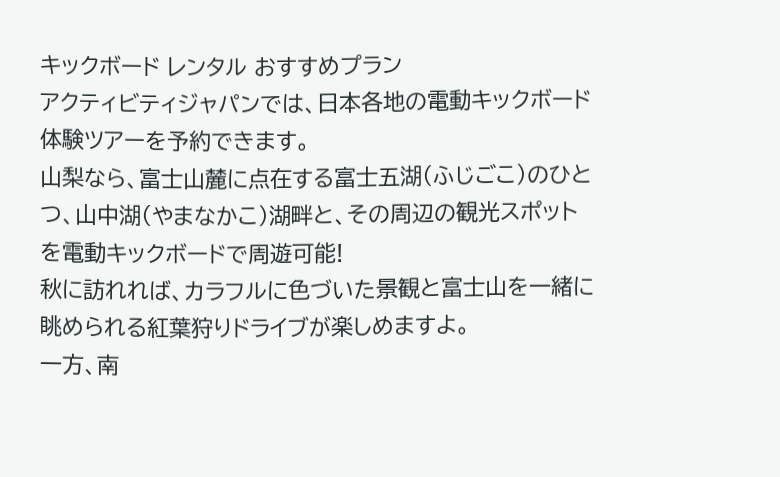キックボード レンタル おすすめプラン
アクティビティジャパンでは、日本各地の電動キックボード体験ツアーを予約できます。
山梨なら、富士山麓に点在する富士五湖(ふじごこ)のひとつ、山中湖(やまなかこ)湖畔と、その周辺の観光スポットを電動キックボードで周遊可能!
秋に訪れれば、カラフルに色づいた景観と富士山を一緒に眺められる紅葉狩りドライブが楽しめますよ。
一方、南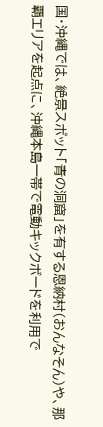国・沖縄では、絶景スポット「青の洞窟」を有する恩納村(おんなそん)や、那覇エリアを起点に、沖縄本島一帯で電動キックボードを利用で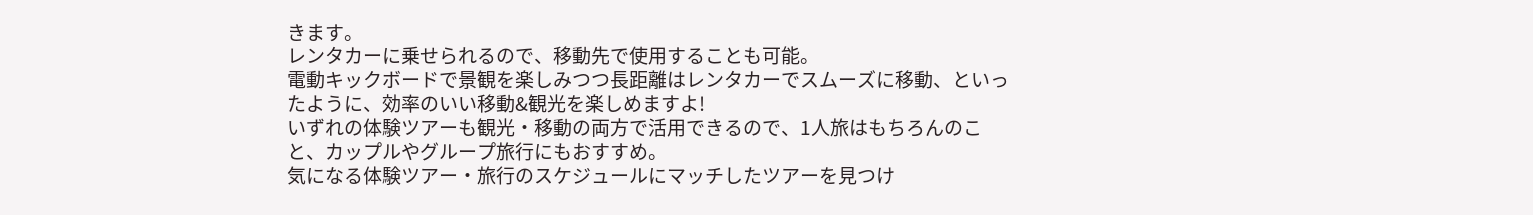きます。
レンタカーに乗せられるので、移動先で使用することも可能。
電動キックボードで景観を楽しみつつ長距離はレンタカーでスムーズに移動、といったように、効率のいい移動&観光を楽しめますよ!
いずれの体験ツアーも観光・移動の両方で活用できるので、1人旅はもちろんのこと、カップルやグループ旅行にもおすすめ。
気になる体験ツアー・旅行のスケジュールにマッチしたツアーを見つけ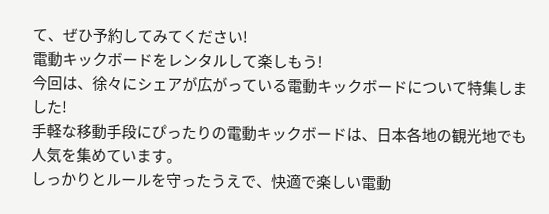て、ぜひ予約してみてください!
電動キックボードをレンタルして楽しもう!
今回は、徐々にシェアが広がっている電動キックボードについて特集しました!
手軽な移動手段にぴったりの電動キックボードは、日本各地の観光地でも人気を集めています。
しっかりとルールを守ったうえで、快適で楽しい電動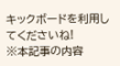キックボードを利用してくださいね!
※本記事の内容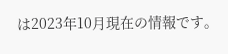は2023年10月現在の情報です。